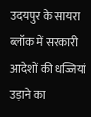उदयपुर के सायरा ब्लॉक में सरकारी आदेशों की धज्जियां उड़ाने का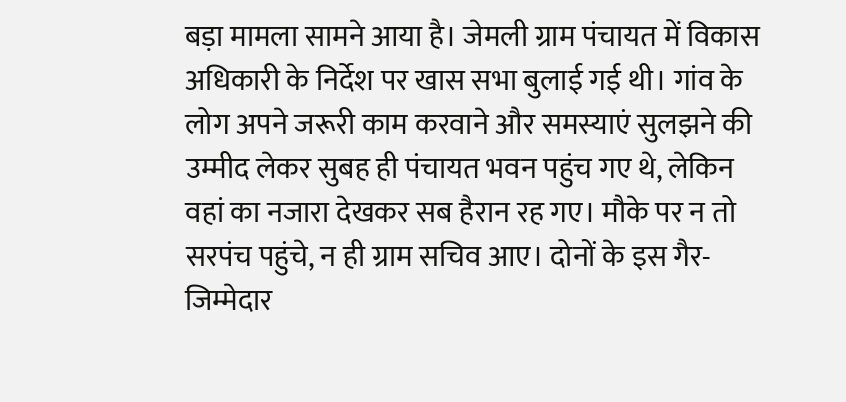बड़ा मामला सामने आया है। जेमली ग्राम पंचायत में विकास अधिकारी के निर्देश पर खास सभा बुलाई गई थी। गांव के लोग अपने जरूरी काम करवाने और समस्याएं सुलझने की उम्मीद लेकर सुबह ही पंचायत भवन पहुंच गए थे, लेकिन वहां का नजारा देखकर सब हैरान रह गए। मौके पर न तो सरपंच पहुंचे, न ही ग्राम सचिव आए। दोनों के इस गैर-जिम्मेदार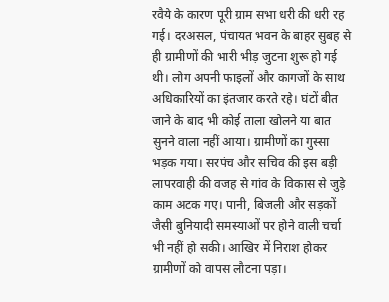रवैये के कारण पूरी ग्राम सभा धरी की धरी रह गई। दरअसल, पंचायत भवन के बाहर सुबह से ही ग्रामीणों की भारी भीड़ जुटना शुरू हो गई थी। लोग अपनी फाइलों और कागजों के साथ अधिकारियों का इंतजार करते रहे। घंटों बीत जाने के बाद भी कोई ताला खोलने या बात सुनने वाला नहीं आया। ग्रामीणों का गुस्सा भड़क गया। सरपंच और सचिव की इस बड़ी लापरवाही की वजह से गांव के विकास से जुड़े काम अटक गए। पानी, बिजली और सड़कों जैसी बुनियादी समस्याओं पर होने वाली चर्चा भी नहीं हो सकी। आखिर में निराश होकर ग्रामीणों को वापस लौटना पड़ा।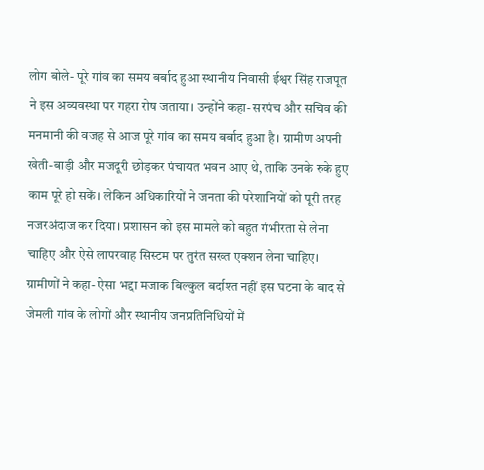लोग बोले- पूरे गांव का समय बर्बाद हुआ स्थानीय निवासी ईश्वर सिंह राजपूत ने इस अव्यवस्था पर गहरा रोष जताया। उन्होंने कहा- सरपंच और सचिव की मनमानी की वजह से आज पूरे गांव का समय बर्बाद हुआ है। ग्रामीण अपनी खेती-बाड़ी और मजदूरी छोड़कर पंचायत भवन आए थे, ताकि उनके रुके हुए काम पूरे हो सकें। लेकिन अधिकारियों ने जनता की परेशानियों को पूरी तरह नजरअंदाज कर दिया। प्रशासन को इस मामले को बहुत गंभीरता से लेना चाहिए और ऐसे लापरवाह सिस्टम पर तुरंत सख्त एक्शन लेना चाहिए। ग्रामीणों ने कहा- ऐसा भद्दा मजाक बिल्कुल बर्दाश्त नहीं इस घटना के बाद से जेमली गांव के लोगों और स्थानीय जनप्रतिनिधियों में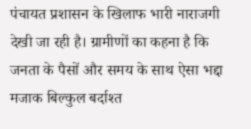पंचायत प्रशासन के खिलाफ भारी नाराजगी देखी जा रही है। ग्रामीणों का कहना है कि जनता के पैसों और समय के साथ ऐसा भद्दा मजाक बिल्कुल बर्दाश्त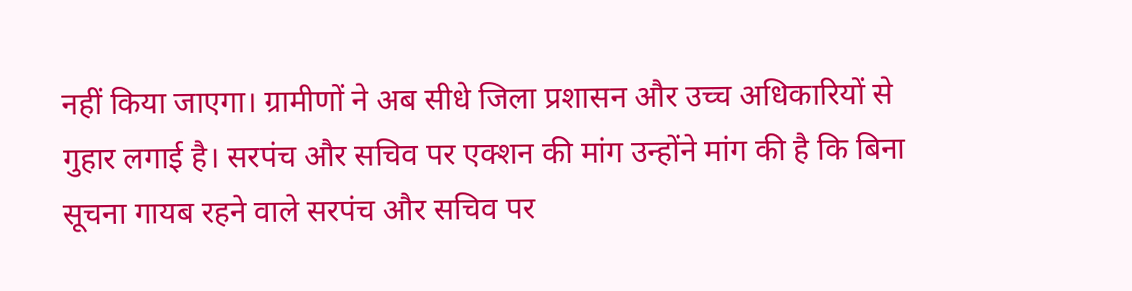नहीं किया जाएगा। ग्रामीणों ने अब सीधे जिला प्रशासन और उच्च अधिकारियों से गुहार लगाई है। सरपंच और सचिव पर एक्शन की मांग उन्होंने मांग की है कि बिना सूचना गायब रहने वाले सरपंच और सचिव पर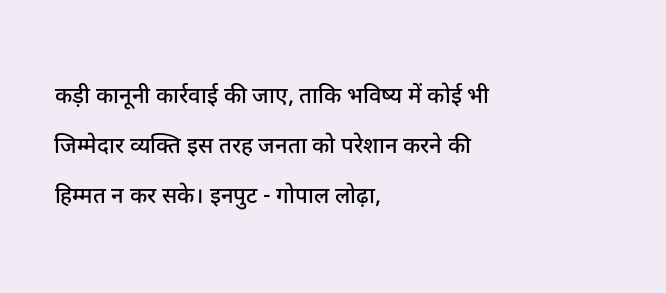कड़ी कानूनी कार्रवाई की जाए, ताकि भविष्य में कोई भी जिम्मेदार व्यक्ति इस तरह जनता को परेशान करने की हिम्मत न कर सके। इनपुट - गोपाल लोढ़ा,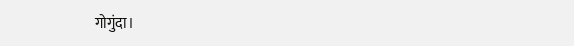गोगुंदा।